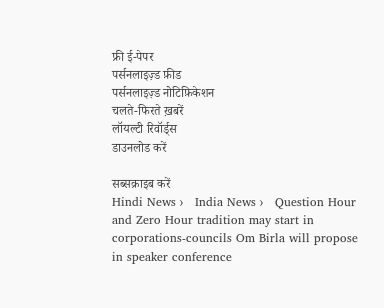फ्री ई-पेपर
पर्सनलाइज़्ड फ़ीड
पर्सनलाइज़्ड नोटिफ़िकेशन
चलते-फिरते ख़बरें
लॉयल्टी रिवॉर्ड्स
डाउनलोड करें

सब्सक्राइब करें
Hindi News ›   India News ›   Question Hour and Zero Hour tradition may start in corporations-councils Om Birla will propose in speaker conference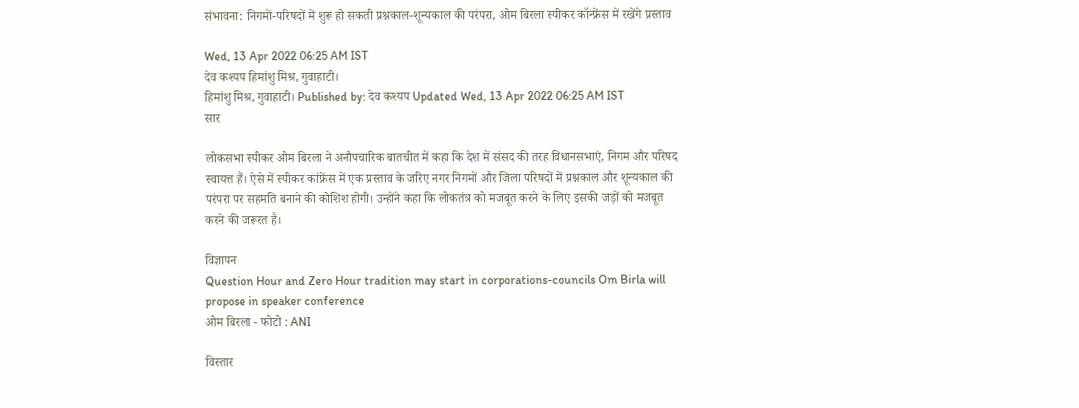संभावना: निगमों-परिषदों में शुरू हो सकती प्रश्नकाल-शून्यकाल की परंपरा, ओम बिरला स्पीकर कॉन्फ्रेंस में रखेंगे प्रस्ताव

Wed, 13 Apr 2022 06:25 AM IST
देव कश्यप हिमांशु मिश्र, गुवाहाटी।
हिमांशु मिश्र, गुवाहाटी। Published by: देव कश्यप Updated Wed, 13 Apr 2022 06:25 AM IST
सार

लोकसभा स्पीकर ओम बिरला ने अनौपचारिक बातचीत में कहा कि देश में संसद की तरह विधानसभाएं, निगम और परिषद स्वायत्त हैं। ऐसे में स्पीकर कांफ्रेंस में एक प्रस्ताव के जरिए नगर निगमों और जिला परिषदों में प्रश्नकाल और शून्यकाल की परंपरा पर सहमति बनाने की कोशिश होगी। उन्होंने कहा कि लोकतंत्र को मजबूत करने के लिए इसकी जड़ों को मजबूत करने की जरूरत है।

विज्ञापन
Question Hour and Zero Hour tradition may start in corporations-councils Om Birla will propose in speaker conference
ओम बिरला - फोटो : ANI

विस्तार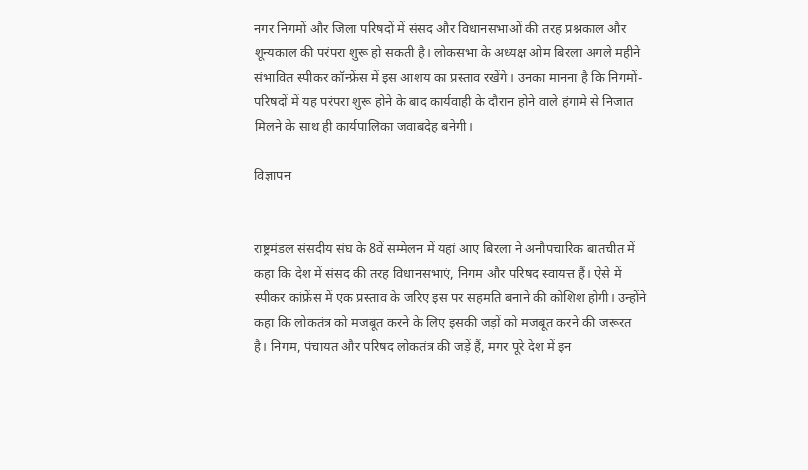नगर निगमों और जिला परिषदों में संसद और विधानसभाओं की तरह प्रश्नकाल और शून्यकाल की परंपरा शुरू हो सकती है। लोकसभा के अध्यक्ष ओम बिरला अगले महीने संभावित स्पीकर कॉन्फ्रेंस में इस आशय का प्रस्ताव रखेंगे। उनका मानना है कि निगमों-परिषदों में यह परंपरा शुरू होने के बाद कार्यवाही के दौरान होने वाले हंगामे से निजात मिलने के साथ ही कार्यपालिका जवाबदेह बनेगी।

विज्ञापन


राष्ट्रमंडल संसदीय संघ के 8वें सम्मेलन में यहां आए बिरला ने अनौपचारिक बातचीत में कहा कि देश में संसद की तरह विधानसभाएं, निगम और परिषद स्वायत्त हैं। ऐसे में स्पीकर कांफ्रेंस में एक प्रस्ताव के जरिए इस पर सहमति बनाने की कोशिश होगी। उन्होंने कहा कि लोकतंत्र को मजबूत करने के लिए इसकी जड़ों को मजबूत करने की जरूरत है। निगम, पंचायत और परिषद लोकतंत्र की जड़ें हैं, मगर पूरे देश में इन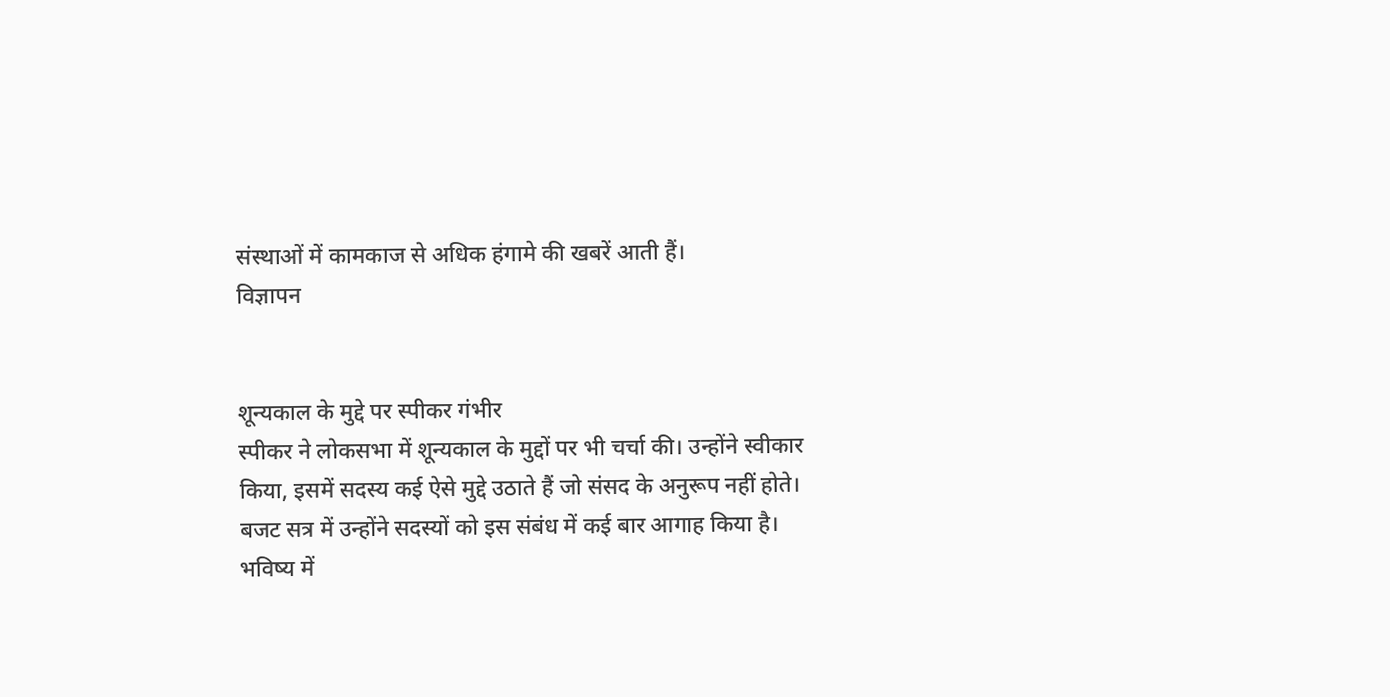संस्थाओं में कामकाज से अधिक हंगामे की खबरें आती हैं।
विज्ञापन


शून्यकाल के मुद्दे पर स्पीकर गंभीर
स्पीकर ने लोकसभा में शून्यकाल के मुद्दों पर भी चर्चा की। उन्होंने स्वीकार किया, इसमें सदस्य कई ऐसे मुद्दे उठाते हैं जो संसद के अनुरूप नहीं होते। बजट सत्र में उन्होंने सदस्यों को इस संबंध में कई बार आगाह किया है। भविष्य में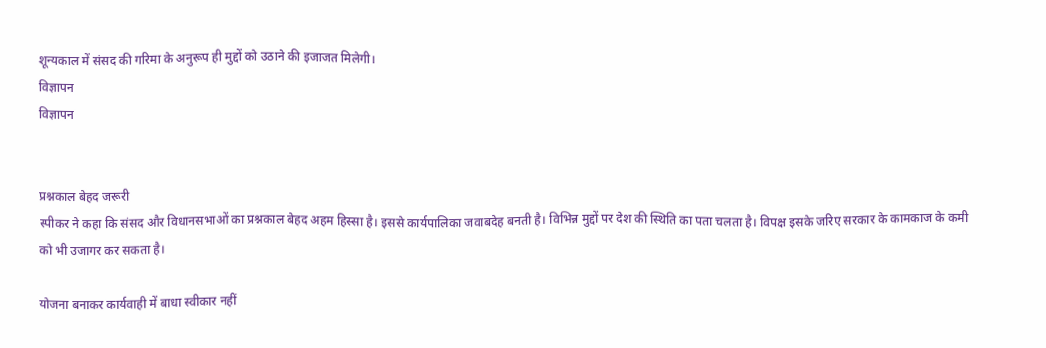शून्यकाल में संसद की गरिमा के अनुरूप ही मुद्दों को उठाने की इजाजत मिलेगी।
विज्ञापन
विज्ञापन


प्रश्नकाल बेहद जरूरी
स्पीकर ने कहा कि संसद और विधानसभाओं का प्रश्नकाल बेहद अहम हिस्सा है। इससे कार्यपालिका जवाबदेह बनती है। विभिन्न मुद्दों पर देश की स्थिति का पता चलता है। विपक्ष इसके जरिए सरकार के कामकाज के कमी को भी उजागर कर सकता है।

योजना बनाकर कार्यवाही में बाधा स्वीकार नहीं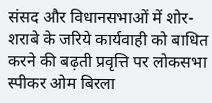संसद और विधानसभाओं में शोर-शराबे के जरिये कार्यवाही को बाधित करने की बढ़ती प्रवृत्ति पर लोकसभा स्पीकर ओम बिरला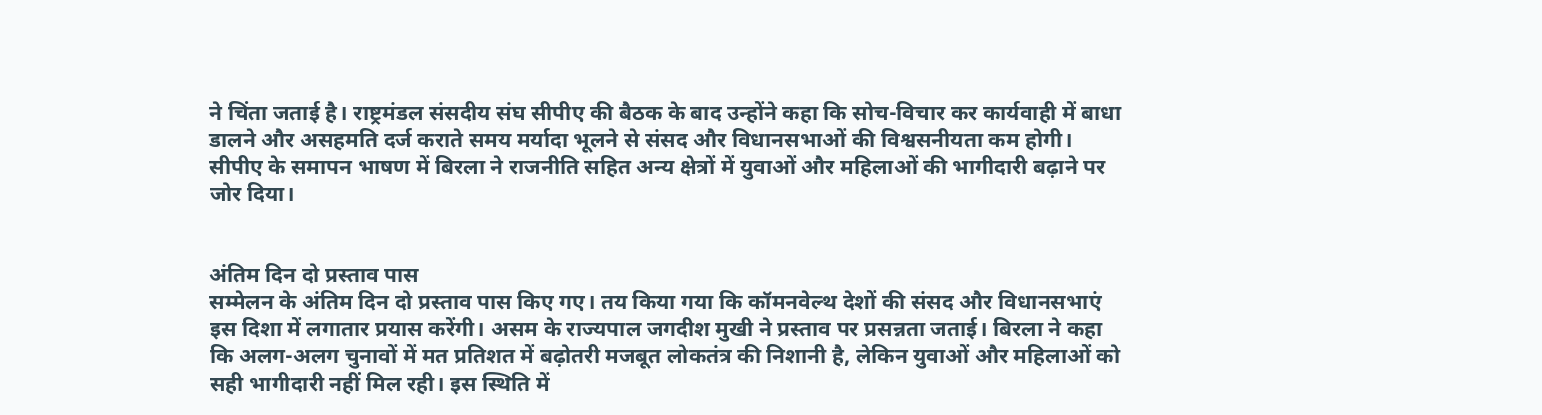ने चिंता जताई है। राष्ट्रमंडल संसदीय संघ सीपीए की बैठक के बाद उन्होंने कहा कि सोच-विचार कर कार्यवाही में बाधा डालने और असहमति दर्ज कराते समय मर्यादा भूलने से संसद और विधानसभाओं की विश्वसनीयता कम होगी। सीपीए के समापन भाषण में बिरला ने राजनीति सहित अन्य क्षेत्रों में युवाओं और महिलाओं की भागीदारी बढ़ाने पर जोर दिया।


अंतिम दिन दो प्रस्ताव पास
सम्मेलन के अंतिम दिन दो प्रस्ताव पास किए गए। तय किया गया कि कॉमनवेल्थ देशों की संसद और विधानसभाएं इस दिशा में लगातार प्रयास करेंगी। असम के राज्यपाल जगदीश मुखी ने प्रस्ताव पर प्रसन्नता जताई। बिरला ने कहा कि अलग-अलग चुनावों में मत प्रतिशत में बढ़ोतरी मजबूत लोकतंत्र की निशानी है, लेकिन युवाओं और महिलाओं को सही भागीदारी नहीं मिल रही। इस स्थिति में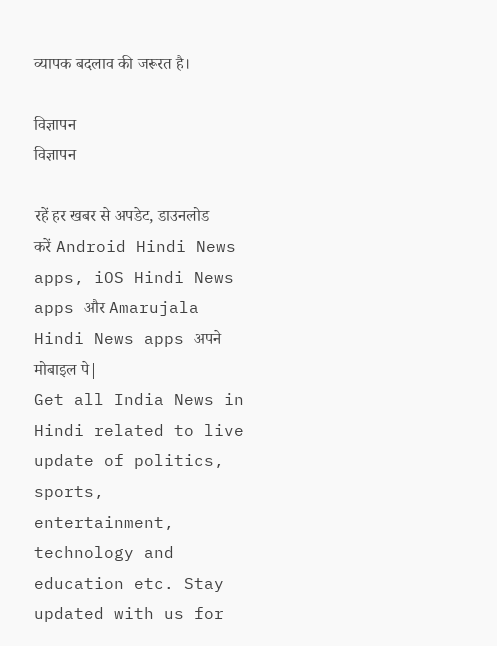व्यापक बदलाव की जरूरत है।

विज्ञापन
विज्ञापन

रहें हर खबर से अपडेट, डाउनलोड करें Android Hindi News apps, iOS Hindi News apps और Amarujala Hindi News apps अपने मोबाइल पे|
Get all India News in Hindi related to live update of politics, sports, entertainment, technology and education etc. Stay updated with us for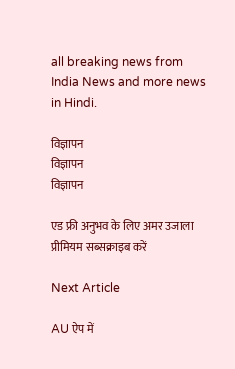all breaking news from India News and more news in Hindi.

विज्ञापन
विज्ञापन
विज्ञापन

एड फ्री अनुभव के लिए अमर उजाला प्रीमियम सब्सक्राइब करें

Next Article

AU ऐप में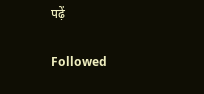पढ़ें

Followed